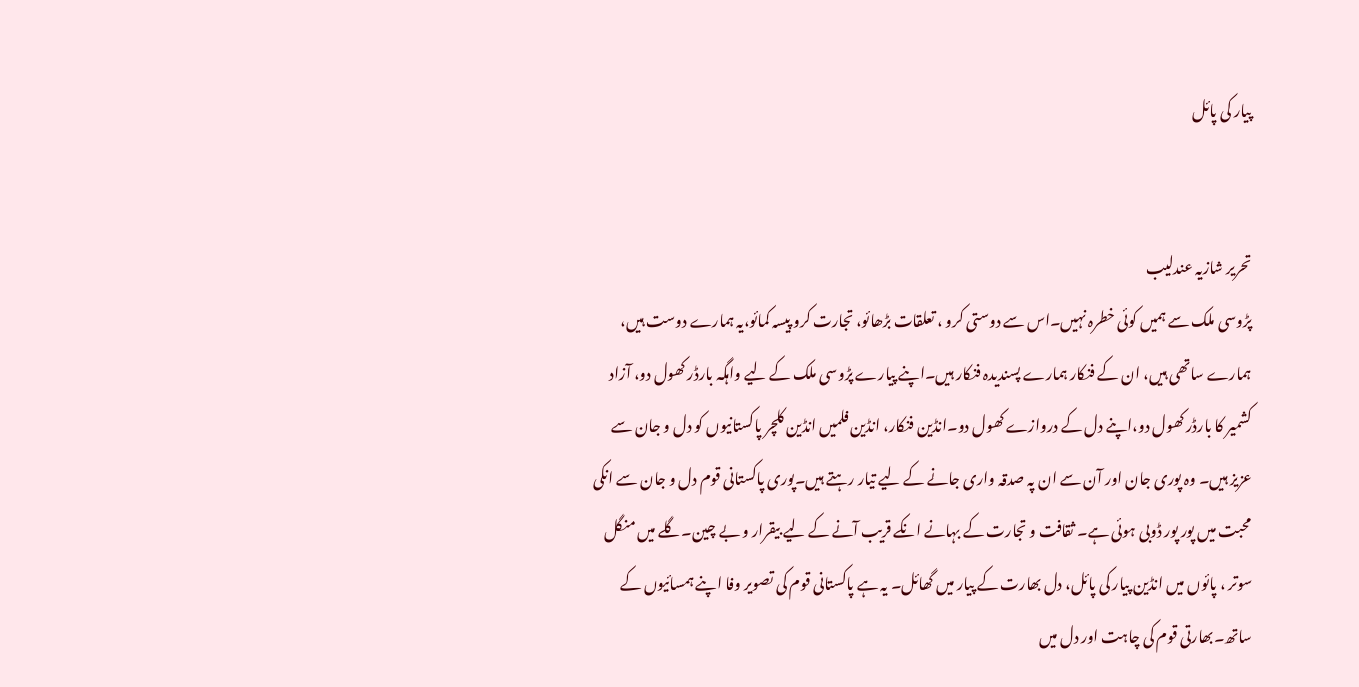پیار کی پائل


تحریر شازیہ عندلیب
پڑوسی ملک سے ہمیں کوئی خطرہ نہیں۔اس سے دوستی کرو ، تعلقات بڑھائو، تجارت کرو پیسہ کمائو،یہ ہمارے دوست ہیں، ہمارے ساتھی ہیں، ان کے فنکار ہمارے پسندیدہ فنکار ہیں۔اپنے پیارے پڑوسی ملک کے لیے واہگہ بارڈر کھول دو، آزاد کشمیر کا بارڈر کھول دو،اپنے دل کے دروازے کھول دو۔انڈین فنکار، انڈین فلمیں انڈین کلچر پاکستانیوں کو دل و جان سے عزیز ہیں۔ وہ پوری جان اور آن سے ان پہ صدقہ واری جانے کے لیے تیار رہتے ہیں۔پوری پاکستانی قوم دل و جان سے انکی محبت میں پور پور ڈوبی ہوئی ہے۔ ثقافت و تجارت کے بہانے انکے قریب آنے کے لیے بیقرار و بے چین۔گلے میں منگل سوتر ، پائوں میں انڈین پیار کی پائل، دل بھارت کے پیار میں گھائل۔ یہ ہے پاکستانی قوم کی تصویر وفا اپنے ہمسائیوں کے ساتھ۔بھارتی قوم کی چاہت اور دل میں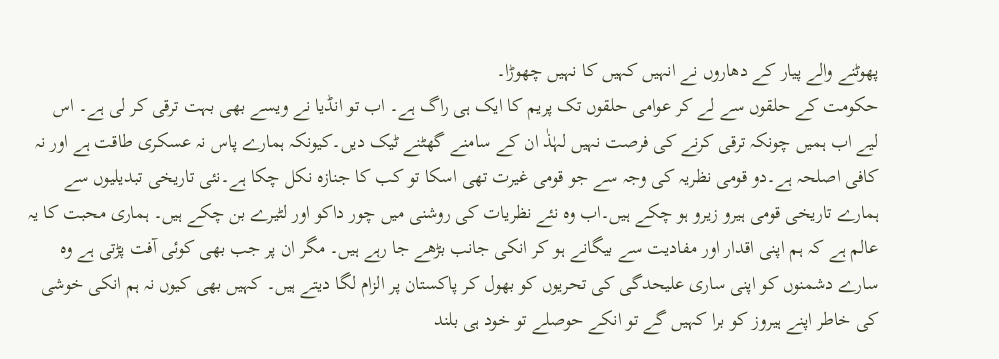پھوٹنے والے پیار کے دھاروں نے انہیں کہیں کا نہیں چھوڑا۔
حکومت کے حلقوں سے لے کر عوامی حلقوں تک پریم کا ایک ہی راگ ہے۔ اب تو انڈیا نے ویسے بھی بہت ترقی کر لی ہے۔ اس لیے اب ہمیں چونکہ ترقی کرنے کی فرصت نہیں لہٰذٰ ان کے سامنے گھٹنے ٹیک دیں۔کیونکہ ہمارے پاس نہ عسکری طاقت ہے اور نہ کافی اصلحہ ہے۔دو قومی نظریہ کی وجہ سے جو قومی غیرت تھی اسکا تو کب کا جنازہ نکل چکا ہے۔نئی تاریخی تبدیلیوں سے ہمارے تاریخی قومی ہیرو زیرو ہو چکے ہیں۔اب وہ نئے نظریات کی روشنی میں چور داکو اور لٹیرے بن چکے ہیں۔ ہماری محبت کا یہ عالم ہے کہ ہم اپنی اقدار اور مفادیت سے بیگانے ہو کر انکی جانب بڑھے جا رہے ہیں۔ مگر ان پر جب بھی کوئی آفت پڑتی ہے وہ سارے دشمنوں کو اپنی ساری علیحدگی کی تحریوں کو بھول کر پاکستان پر الزام لگا دیتے ہیں۔ کہیں بھی کیوں نہ ہم انکی خوشی کی خاطر اپنے ہیروز کو برا کہیں گے تو انکے حوصلے تو خود ہی بلند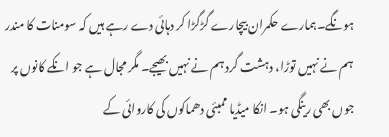ہونگے۔ہمارے حکمران بیچارے گڑگڑا کر دہائی دے رہے ہیں کہ سومنات کا مندر ہم نے نہیں توڑا، دہشت گرد ہم نے نہیں بھیجے۔ مگر مجال ہے جو انکے کانوں پر جوں بھی رینگی ہو۔ انکا میڈیا ممبئی دھماکوں کی کاروائی کے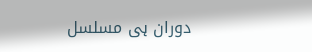دوران ہی مسلسل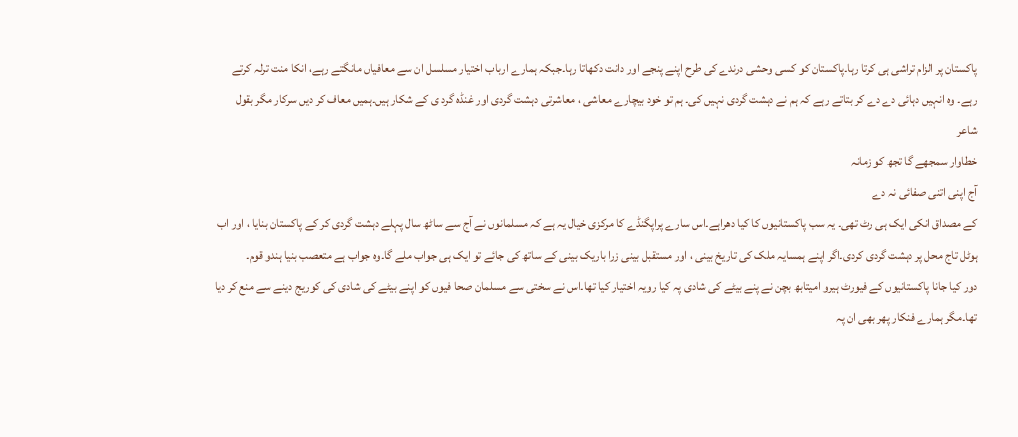پاکستان پر الزام تراشی ہی کرتا رہا۔پاکستان کو کسی وحشی درندے کی طرح اپنے پنجے اور دانت دکھاتا رہا۔جبکہ ہمارے ارباب اختیار مسلسل ان سے معافیاں مانگتے رہے، انکا منت ترلہ کرتے رہے۔ وہ انہیں دہائی دے دے کر بتاتے رہے کہ ہم نے دہشت گردی نہیں کی۔ ہم تو خود بیچارے معاشی ، معاشرتی دہشت گردی اور غنڈہ گرد ی کے شکار ہیں۔ہمیں معاف کر دیں سرکار مگر بقول شاعر
خطاوار سمجھے گا تجھ کو زمانہ
آج اپنی اتنی صفائی نہ دے
کے مصداق انکی ایک ہی رٹ تھی۔ یہ سب پاکستانیوں کا کیا دھراہے۔اس سارے پراپگنڈے کا مرکزی خیال یہ ہے کہ مسلمانوں نے آج سے ساٹھ سال پہلے دہشت گردی کر کے پاکستان بنایا ، اور اب ہوٹل تاج محل پر دہشت گردی کردی۔اگر اپنے ہمسایہ ملک کی تاریخ بینی ، اور مستقبل بینی زرا باریک بینی کے ساتھ کی جائے تو ایک ہی جواب ملے گا۔وہ جواب ہے متعصب بنیا ہندو قوم۔
دور کیا جانا پاکستانیوں کے فیورٹ ہیرو امیتابھ بچن نے پنے بیٹے کی شادی پہ کیا رویہ اختیار کیا تھا۔اس نے سختی سے مسلمان صحا فیوں کو اپنے بیٹے کی شادی کی کوریج دینے سے منع کر دیا تھا۔مگر ہمارے فنکار پھر بھی ان پہ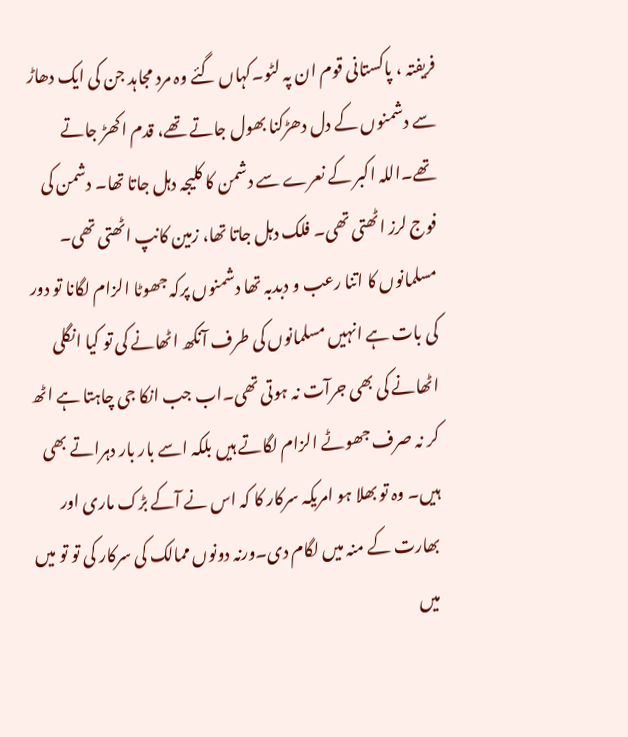فریفتہ ، پاکستانی قوم ان پہ لٹو۔کہاں گئے وہ مرد مجاہد جن کی ایک دھاڑ سے دشمنوں کے دل دھڑکنا بھول جاتے تھے، قدم اکھڑ جاتے تھے۔اللہ اکبر کے نعرے سے دشمن کا کلیجہ دہل جاتا تھا۔ دشمن کی فوج لرز اٹھتی تھی۔ فلک دہل جاتا تھا، زمین کانپ اٹھتی تھی۔ مسلمانوں کا اتنا رعب و دبدبہ تھا دشمنوں پرکہ جھوٹا الزام لگانا تو دور کی بات ہے انہیں مسلمانوں کی طرف آنکھ اٹھانے کی تو کیا انگلی اٹھانے کی بھی جرآت نہ ہوتی تھی۔اب جب انکا جی چاہتا ہے اٹھ کر نہ صرف جھوٹے الزام لگاتے ہیں بلکہ اسے بار بار دہراتے بھی ہیں۔ وہ تو بھلا ہو امریکہ سرکار کا کہ اس نے آکے بڑک ماری اور بھارت کے منہ میں لگام دی۔ورنہ دونوں ممالک کی سرکار کی تو تو میں میں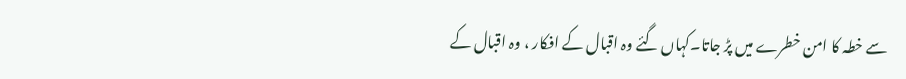سے خطہ کا امن خطرے میں پڑ جاتا۔کہاں گئے وہ اقبال کے افکار ، وہ اقبال کے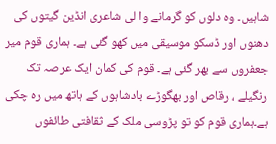شاہیں۔ وہ دلوں کو گرمانے وا لی شاعری انڈین گیتوں کی دھنوں اور ڈسکو موسیقی میں کھو گئی ہے۔ ہماری قوم میر جعفروں سے بھر گئی ہے۔ قوم کی کمان ایک عرصہ تک رنگیلے ، رقاص اور بھگوڑے بادشاہوں کے ہاتھ میں رہ چکی ہے۔ہماری قوم کو تو پڑوسی ملک کے ثقافتی طائفوں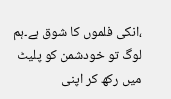،انکی فلموں کا شوق ہے۔ہم لوگ تو خودشمن کو پلیٹ میں رکھ کر اپنی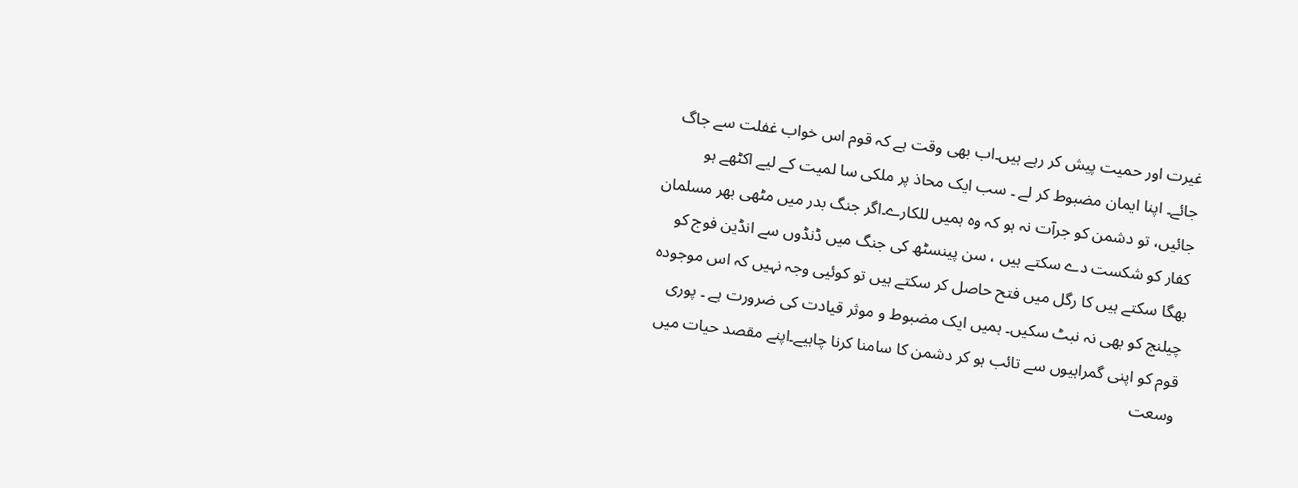غیرت اور حمیت پیش کر رہے ہیں۔اب بھی وقت ہے کہ قوم اس خواب غفلت سے جاگ جائے۔ اپنا ایمان مضبوط کر لے ۔ سب ایک محاذ پر ملکی سا لمیت کے لیے اکٹھے ہو جائیں، تو دشمن کو جرآت نہ ہو کہ وہ ہمیں للکارے۔اگر جنگ بدر میں مٹھی بھر مسلمان کفار کو شکست دے سکتے ہیں ، سن پینسٹھ کی جنگ میں ڈنڈوں سے انڈین فوج کو بھگا سکتے ہیں کا رگل میں فتح حاصل کر سکتے ہیں تو کوئیی وجہ نہیں کہ اس موجودہ چیلنج کو بھی نہ نبٹ سکیں۔ ہمیں ایک مضبوط و موثر قیادت کی ضرورت ہے ۔ پوری قوم کو اپنی گمراہیوں سے تائب ہو کر دشمن کا سامنا کرنا چاہیے۔اپنے مقصد حیات میں وسعت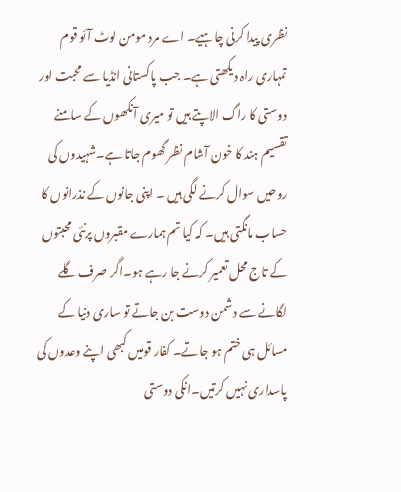نظری پیدا کرنی چاہیے۔ اے مرد مومن لوٹ آئو قوم تمہاری راہ دیکھتی ہے۔ جب پاکستانی انڈیا سے محبت اور دوستی کا راگ الاپتے ہیں تو میری آنکھوں کے سامنے تقسیم ہند کا خون آشام نظر گھوم جاتا ہے۔شہیدوں کی روحیں سوال کرنے لگی ہیں ۔ اپنی جانوں کے نذرانوں کا حساب مانگتی ہیں۔ کہ کیا تم ہمارے مقبروں پرنئی محبتوں کے تاج محل تعمیر کرنے جا رہے ہو۔اگر صرف گلے لگانے سے دشمن دوست بن جاتے تو ساری دنیا کے مسائل ہی ختم ہو جاتے۔ کفار قومیں کبھی اپنے وعدوں کی پاسداری نہیں کرتیں۔انکی دوستی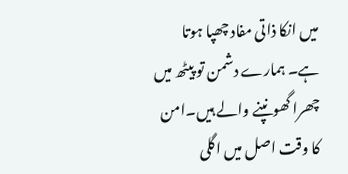میں انکا ذاتی مفاد چھپا ہوتا ہے۔ ہمارے دشمن تو پیٹھ میں چھرا گھونپنے والے ہیں۔امن کا وقت اصل میں اگلی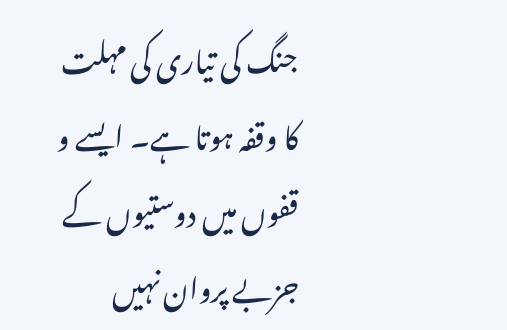جنگ کی تیاری کی مہلت کا وقفہ ہوتا ہے۔ ایسے و قفوں میں دوستیوں کے جزبے پروان نہیں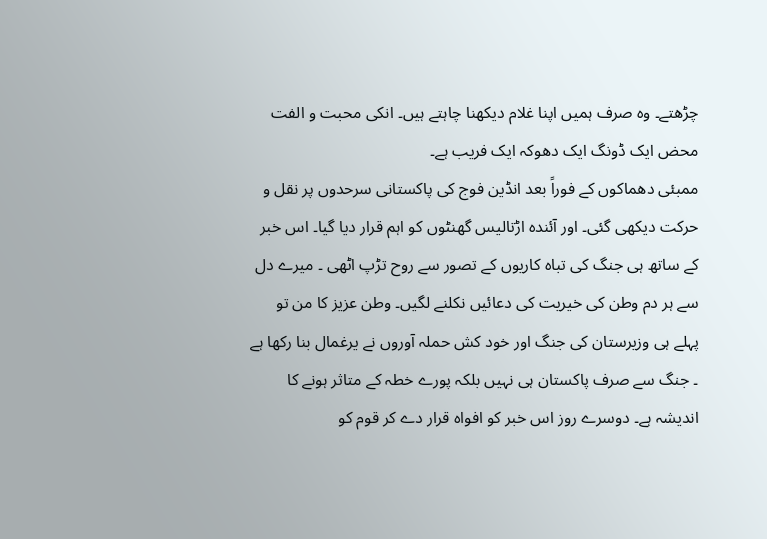چڑھتے۔ وہ صرف ہمیں اپنا غلام دیکھنا چاہتے ہیں۔ انکی محبت و الفت محض ایک ڈونگ ایک دھوکہ ایک فریب ہے۔
ممبئی دھماکوں کے فوراً بعد انڈین فوج کی پاکستانی سرحدوں پر نقل و حرکت دیکھی گئی۔ اور آئندہ اڑتالیس گھنٹوں کو اہم قرار دیا گیا۔ اس خبر کے ساتھ ہی جنگ کی تباہ کاریوں کے تصور سے روح تڑپ اٹھی ۔ میرے دل سے ہر دم وطن کی خیریت کی دعائیں نکلنے لگیں۔ وطن عزیز کا من تو پہلے ہی وزیرستان کی جنگ اور خود کش حملہ آوروں نے یرغمال بنا رکھا ہے ۔ جنگ سے صرف پاکستان ہی نہیں بلکہ پورے خطہ کے متاثر ہونے کا اندیشہ ہے۔ دوسرے روز اس خبر کو افواہ قرار دے کر قوم کو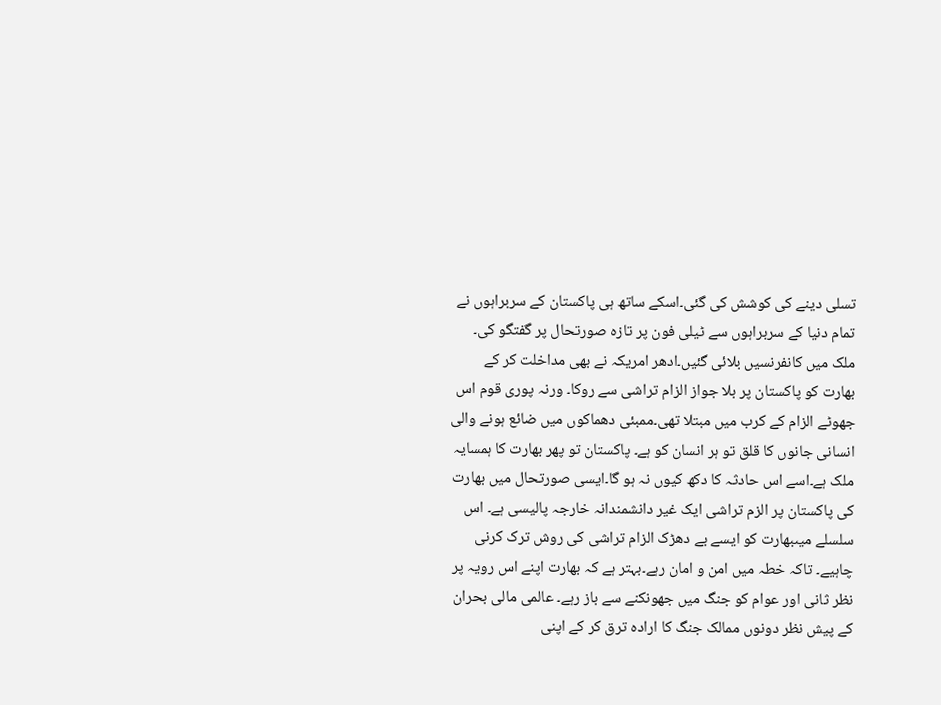تسلی دینے کی کوشش کی گئی۔اسکے ساتھ ہی پاکستان کے سربراہوں نے تمام دنیا کے سربراہوں سے ٹیلی فون پر تازہ صورتحال پر گفتگو کی۔ ملک میں کانفرنسیں بلائی گئیں۔ادھر امریکہ نے بھی مداخلت کر کے بھارت کو پاکستان پر بلا جواز الزام تراشی سے روکا۔ ورنہ پوری قوم اس جھوٹے الزام کے کرب میں مبتلا تھی۔ممبئی دھماکوں میں ضائع ہونے والی انسانی جانوں کا قلق تو ہر انسان کو ہے۔ پاکستان تو پھر بھارت کا ہمسایہ ملک ہے۔اسے اس حادثہ کا دکھ کیوں نہ ہو گا۔ایسی صورتحال میں بھارت کی پاکستان پر الزم تراشی ایک غیر دانشمندانہ خارجہ پالیسی ہے۔ اس سلسلے میںبھارت کو ایسے بے دھڑک الزام تراشی کی روش ترک کرنی چاہیے۔ تاکہ خطہ میں امن و امان رہے۔بہتر ہے کہ بھارت اپنے اس رویہ پر نظر ثانی اور عوام کو جنگ میں جھونکنے سے باز رہے۔ عالمی مالی بحران کے پیش نظر دونوں ممالک جنگ کا ارادہ ترق کر کے اپنی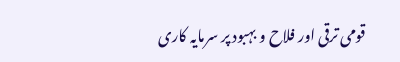قومی ترقی اور فلاح و بہبود پر سرمایہ کاری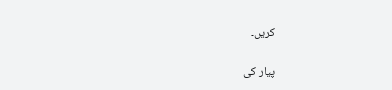کریں۔

پیار کی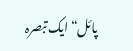پائل“ ایک تبصرہ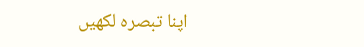اپنا تبصرہ لکھیں